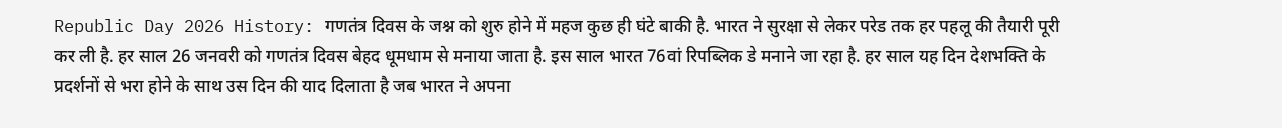Republic Day 2026 History: गणतंत्र दिवस के जश्न को शुरु होने में महज कुछ ही घंटे बाकी है. भारत ने सुरक्षा से लेकर परेड तक हर पहलू की तैयारी पूरी कर ली है. हर साल 26 जनवरी को गणतंत्र दिवस बेहद धूमधाम से मनाया जाता है. इस साल भारत 76वां रिपब्लिक डे मनाने जा रहा है. हर साल यह दिन देशभक्ति के प्रदर्शनों से भरा होने के साथ उस दिन की याद दिलाता है जब भारत ने अपना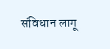संविधान लागू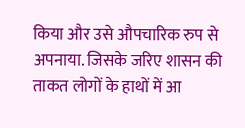किया और उसे औपचारिक रुप से अपनाया. जिसके जरिए शासन की ताकत लोगों के हाथों में आ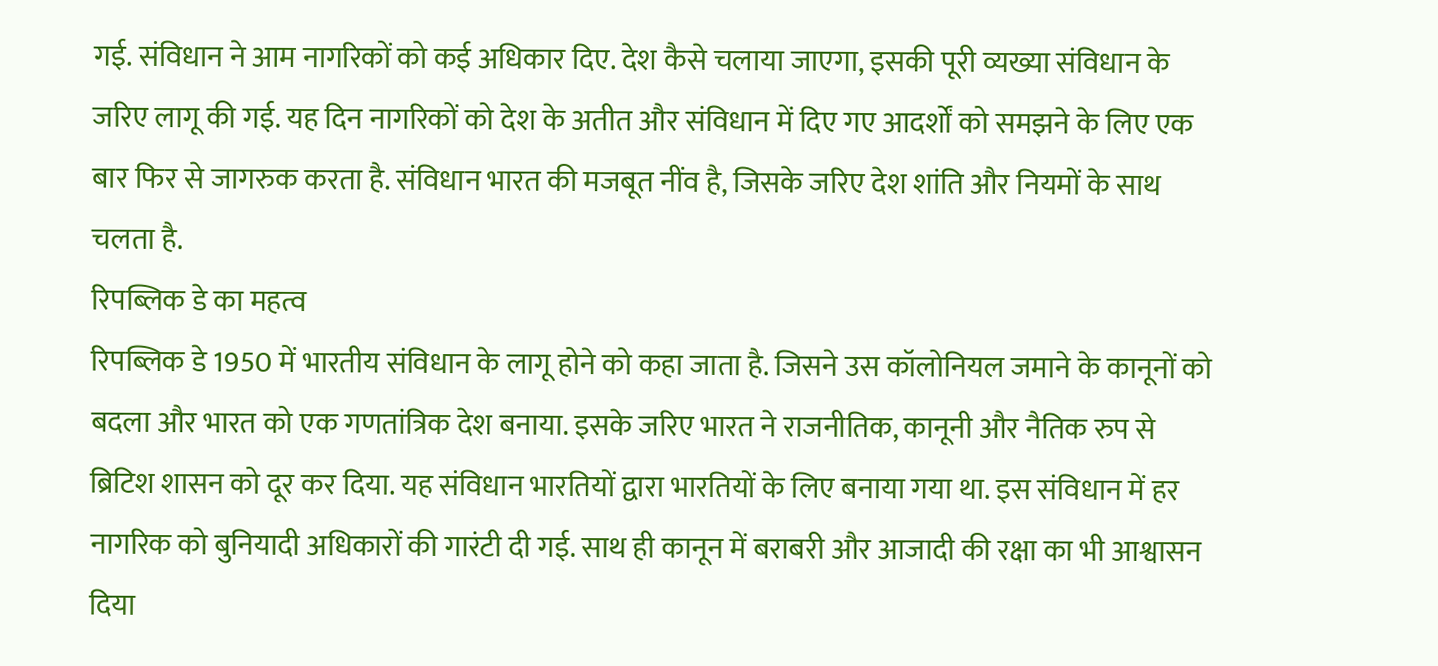गई. संविधान ने आम नागरिकों को कई अधिकार दिए. देश कैसे चलाया जाएगा, इसकी पूरी व्यख्या संविधान के जरिए लागू की गई. यह दिन नागरिकों को देश के अतीत और संविधान में दिए गए आदर्शों को समझने के लिए एक बार फिर से जागरुक करता है. संविधान भारत की मजबूत नींव है, जिसके जरिए देश शांति और नियमों के साथ चलता है.
रिपब्लिक डे का महत्व
रिपब्लिक डे 1950 में भारतीय संविधान के लागू होने को कहा जाता है. जिसने उस कॉलोनियल जमाने के कानूनों को बदला और भारत को एक गणतांत्रिक देश बनाया. इसके जरिए भारत ने राजनीतिक, कानूनी और नैतिक रुप से ब्रिटिश शासन को दूर कर दिया. यह संविधान भारतियों द्वारा भारतियों के लिए बनाया गया था. इस संविधान में हर नागरिक को बुनियादी अधिकारों की गारंटी दी गई. साथ ही कानून में बराबरी और आजादी की रक्षा का भी आश्वासन दिया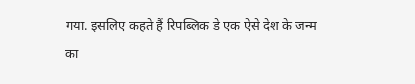गया. इसलिए कहते हैं रिपब्लिक डे एक ऐसे देश के जन्म का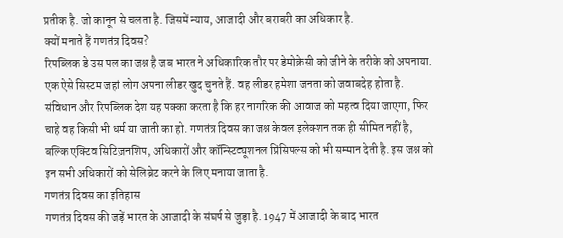प्रतीक है. जो कानून से चलता है. जिसमें न्याय, आजादी और बराबरी का अधिकार है.
क्यों मनाते हैं गणतंत्र दिवस?
रिपब्लिक डे उस पल का जश्न है जब भारत ने अधिकारिक तौर पर डेमोक्रेसी को जीने के तरीके को अपनाया. एक ऐसे सिस्टम जहां लोग अपना लीडर खुद चुनते हैं. वह लीडर हमेशा जनता को जवाबदेह होता है. संविधान और रिपब्लिक देश यह पक्का करता है कि हर नागरिक की आवाज को महत्व दिया जाएगा, फिर चाहे वह किसी भी धर्म या जाती का हो. गणतंत्र दिवस का जश्न केवल इलेक्शन तक ही सीमित नहीं है, बल्कि एक्टिव सिटिज़नशिप, अधिकारों और कॉन्स्टिट्यूशनल प्रिंसिपल्स को भी सम्मान देती है. इस जश्न को इन सभी अधिकारों को सेलिब्रेट करने के लिए मनाया जाता है.
गणतंत्र दिवस का इतिहास
गणतंत्र दिवस की जड़ें भारत के आजादी के संघर्ष से जुड़ा है. 1947 में आजादी के बाद भारत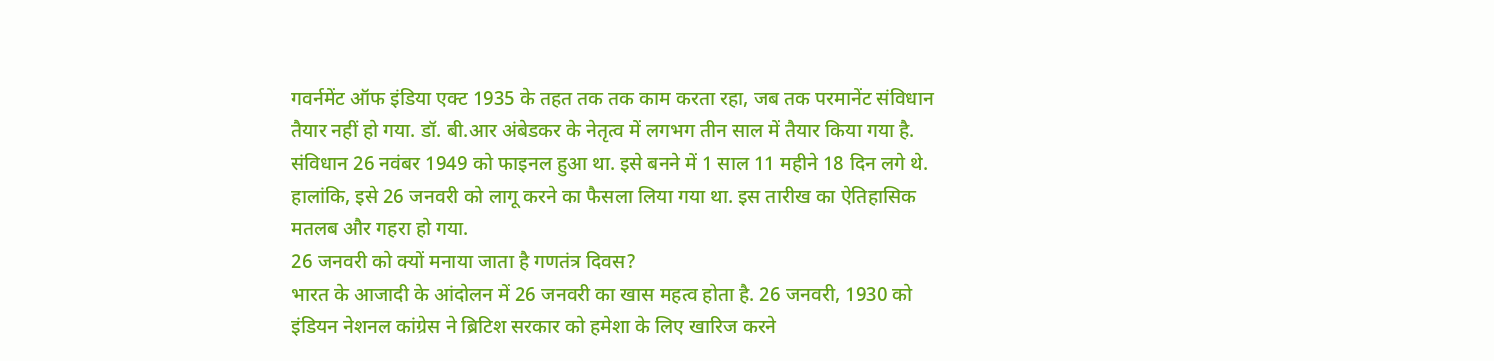गवर्नमेंट ऑफ इंडिया एक्ट 1935 के तहत तक तक काम करता रहा, जब तक परमानेंट संविधान तैयार नहीं हो गया. डॉ. बी.आर अंबेडकर के नेतृत्व में लगभग तीन साल में तैयार किया गया है. संविधान 26 नवंबर 1949 को फाइनल हुआ था. इसे बनने में 1 साल 11 महीने 18 दिन लगे थे. हालांकि, इसे 26 जनवरी को लागू करने का फैसला लिया गया था. इस तारीख का ऐतिहासिक मतलब और गहरा हो गया.
26 जनवरी को क्यों मनाया जाता है गणतंत्र दिवस?
भारत के आजादी के आंदोलन में 26 जनवरी का खास महत्व होता है. 26 जनवरी, 1930 को इंडियन नेशनल कांग्रेस ने ब्रिटिश सरकार को हमेशा के लिए खारिज करने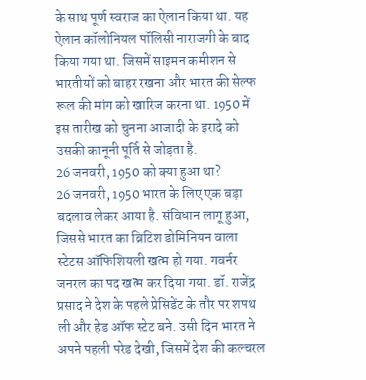के साथ पूर्ण स्वराज का ऐलान किया था. यह ऐलान कॉलोनियल पॉलिसी नाराजगी के बाद किया गया था. जिसमें साइमन कमीशन से भारतीयों को बाहर रखना और भारत की सेल्फ रूल की मांग को खारिज करना था. 1950 में इस तारीख को चुनना आजादी के इरादे को उसकी कानूनी पूर्ति से जोड़ता है.
26 जनवरी, 1950 को क्या हुआ था?
26 जनवरी, 1950 भारत के लिए एक बड़ा बदलाव लेकर आया है. संविधान लागू हुआ, जिससे भारत का ब्रिटिश डोमिनियन वाला स्टेटस ऑफिशियली खत्म हो गया. गवर्नर जनरल का पद खत्म कर दिया गया. डॉ. राजेंद्र प्रसाद ने देश के पहले प्रेसिडेंट के तौर पर शपथ ली और हेड ऑफ स्टेट बने. उसी दिन भारत ने अपने पहली परेड देखी, जिसमें देश की कल्चरल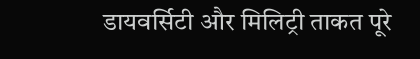डायवर्सिटी और मिलिट्री ताकत पूरे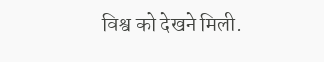विश्व को देखने मिली.